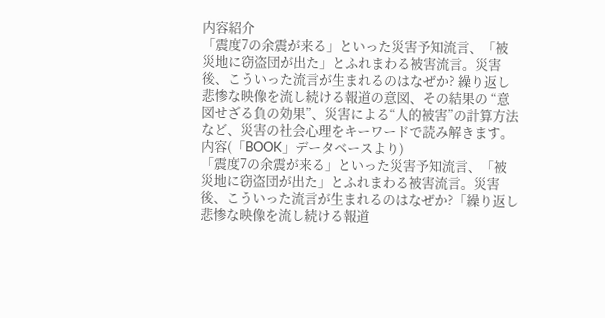内容紹介
「震度7の余震が来る」といった災害予知流言、「被災地に窃盗団が出た」とふれまわる被害流言。災害後、こういった流言が生まれるのはなぜか? 繰り返し悲惨な映像を流し続ける報道の意図、その結果の “意図せざる負の効果”、災害による“人的被害”の計算方法など、災害の社会心理をキーワードで読み解きます。
内容(「BOOK」データベースより)
「震度7の余震が来る」といった災害予知流言、「被災地に窃盗団が出た」とふれまわる被害流言。災害後、こういった流言が生まれるのはなぜか?「繰り返し悲惨な映像を流し続ける報道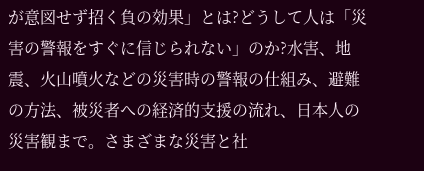が意図せず招く負の効果」とは?どうして人は「災害の警報をすぐに信じられない」のか?水害、地震、火山噴火などの災害時の警報の仕組み、避難の方法、被災者への経済的支援の流れ、日本人の災害観まで。さまざまな災害と社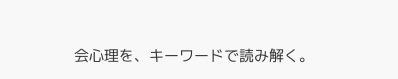会心理を、キーワードで読み解く。